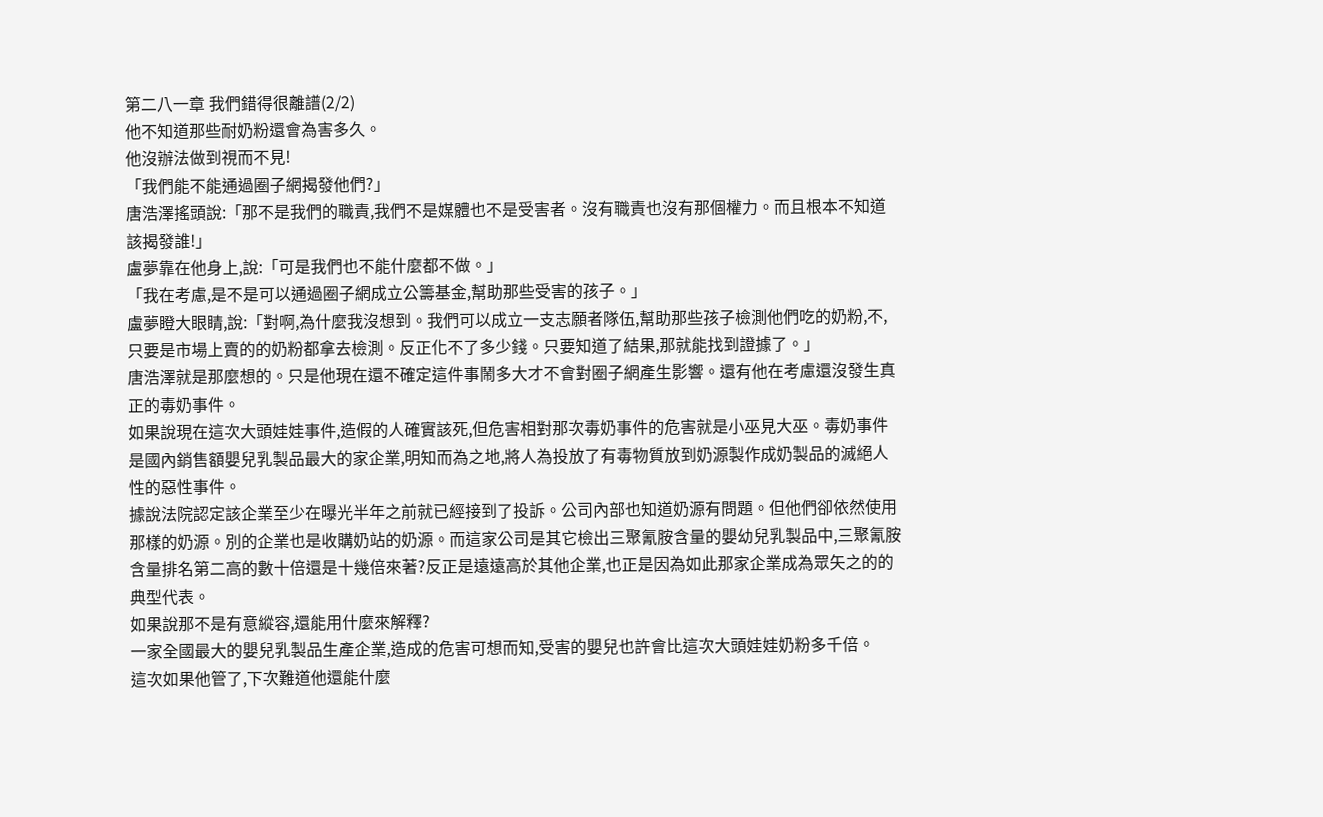第二八一章 我們錯得很離譜(2/2)
他不知道那些耐奶粉還會為害多久。
他沒辦法做到視而不見!
「我們能不能通過圈子網揭發他們?」
唐浩澤搖頭說:「那不是我們的職責,我們不是媒體也不是受害者。沒有職責也沒有那個權力。而且根本不知道該揭發誰!」
盧夢靠在他身上,說:「可是我們也不能什麼都不做。」
「我在考慮,是不是可以通過圈子網成立公籌基金,幫助那些受害的孩子。」
盧夢瞪大眼睛,說:「對啊,為什麼我沒想到。我們可以成立一支志願者隊伍,幫助那些孩子檢測他們吃的奶粉,不,只要是市場上賣的的奶粉都拿去檢測。反正化不了多少錢。只要知道了結果,那就能找到證據了。」
唐浩澤就是那麼想的。只是他現在還不確定這件事鬧多大才不會對圈子網產生影響。還有他在考慮還沒發生真正的毒奶事件。
如果說現在這次大頭娃娃事件,造假的人確實該死,但危害相對那次毒奶事件的危害就是小巫見大巫。毒奶事件是國內銷售額嬰兒乳製品最大的家企業,明知而為之地,將人為投放了有毒物質放到奶源製作成奶製品的滅絕人性的惡性事件。
據說法院認定該企業至少在曝光半年之前就已經接到了投訴。公司內部也知道奶源有問題。但他們卻依然使用那樣的奶源。別的企業也是收購奶站的奶源。而這家公司是其它檢出三聚氰胺含量的嬰幼兒乳製品中,三聚氰胺含量排名第二高的數十倍還是十幾倍來著?反正是遠遠高於其他企業,也正是因為如此那家企業成為眾矢之的的典型代表。
如果說那不是有意縱容,還能用什麼來解釋?
一家全國最大的嬰兒乳製品生產企業,造成的危害可想而知,受害的嬰兒也許會比這次大頭娃娃奶粉多千倍。
這次如果他管了,下次難道他還能什麼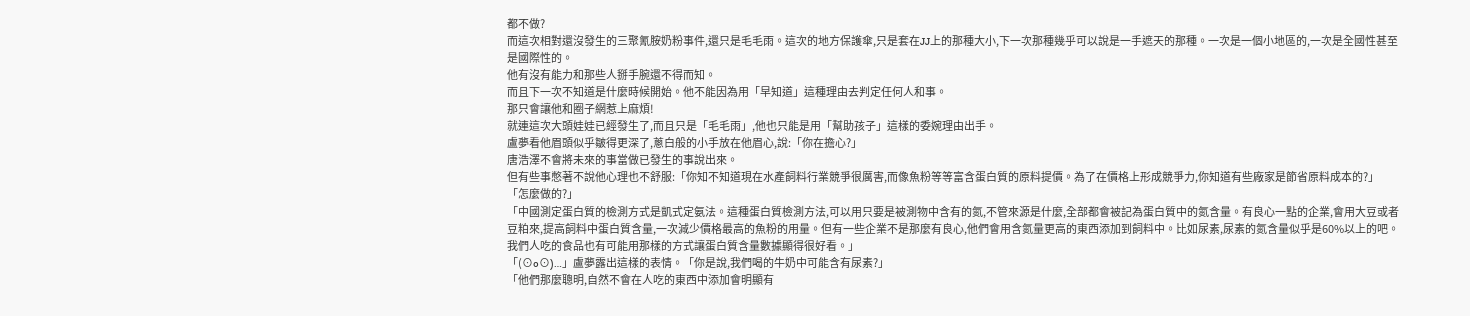都不做?
而這次相對還沒發生的三聚氰胺奶粉事件,還只是毛毛雨。這次的地方保護傘,只是套在JJ上的那種大小,下一次那種幾乎可以說是一手遮天的那種。一次是一個小地區的,一次是全國性甚至是國際性的。
他有沒有能力和那些人掰手腕還不得而知。
而且下一次不知道是什麼時候開始。他不能因為用「早知道」這種理由去判定任何人和事。
那只會讓他和圈子網惹上麻煩!
就連這次大頭娃娃已經發生了,而且只是「毛毛雨」,他也只能是用「幫助孩子」這樣的委婉理由出手。
盧夢看他眉頭似乎皺得更深了,蔥白般的小手放在他眉心,說:「你在擔心?」
唐浩澤不會將未來的事當做已發生的事說出來。
但有些事憋著不說他心理也不舒服:「你知不知道現在水產飼料行業競爭很厲害,而像魚粉等等富含蛋白質的原料提價。為了在價格上形成競爭力,你知道有些廠家是節省原料成本的?」
「怎麼做的?」
「中國測定蛋白質的檢測方式是凱式定氨法。這種蛋白質檢測方法,可以用只要是被測物中含有的氮,不管來源是什麼,全部都會被記為蛋白質中的氮含量。有良心一點的企業,會用大豆或者豆粕來,提高飼料中蛋白質含量,一次減少價格最高的魚粉的用量。但有一些企業不是那麼有良心,他們會用含氮量更高的東西添加到飼料中。比如尿素,尿素的氮含量似乎是60%以上的吧。我們人吃的食品也有可能用那樣的方式讓蛋白質含量數據顯得很好看。」
「(⊙o⊙)…」盧夢露出這樣的表情。「你是說,我們喝的牛奶中可能含有尿素?」
「他們那麼聰明,自然不會在人吃的東西中添加會明顯有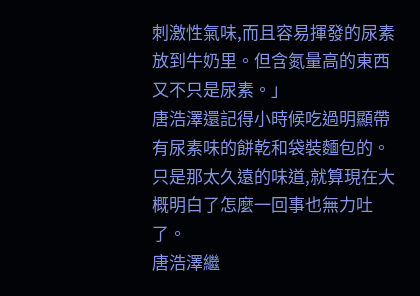刺激性氣味,而且容易揮發的尿素放到牛奶里。但含氮量高的東西又不只是尿素。」
唐浩澤還記得小時候吃過明顯帶有尿素味的餅乾和袋裝麵包的。只是那太久遠的味道,就算現在大概明白了怎麼一回事也無力吐了。
唐浩澤繼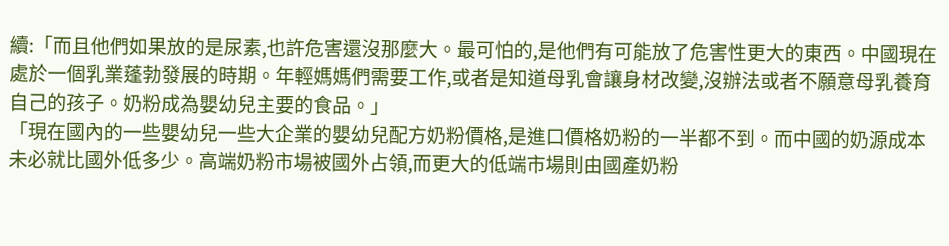續:「而且他們如果放的是尿素,也許危害還沒那麼大。最可怕的,是他們有可能放了危害性更大的東西。中國現在處於一個乳業蓬勃發展的時期。年輕媽媽們需要工作,或者是知道母乳會讓身材改變,沒辦法或者不願意母乳養育自己的孩子。奶粉成為嬰幼兒主要的食品。」
「現在國內的一些嬰幼兒一些大企業的嬰幼兒配方奶粉價格,是進口價格奶粉的一半都不到。而中國的奶源成本未必就比國外低多少。高端奶粉市場被國外占領,而更大的低端市場則由國產奶粉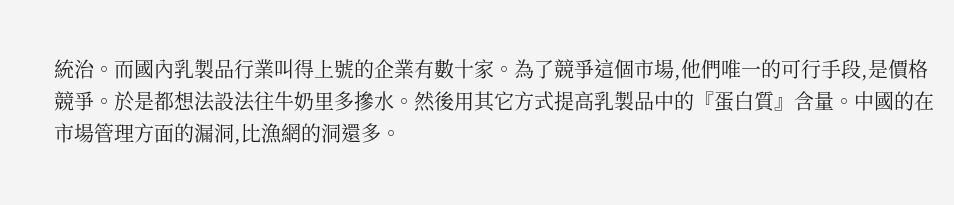統治。而國內乳製品行業叫得上號的企業有數十家。為了競爭這個市場,他們唯一的可行手段,是價格競爭。於是都想法設法往牛奶里多摻水。然後用其它方式提高乳製品中的『蛋白質』含量。中國的在市場管理方面的漏洞,比漁網的洞還多。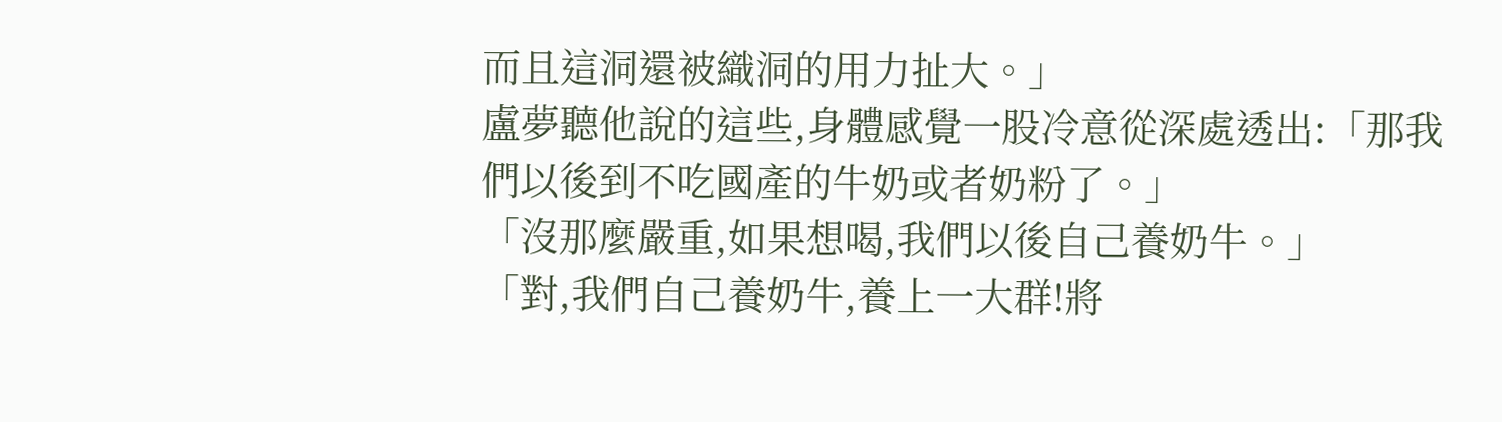而且這洞還被織洞的用力扯大。」
盧夢聽他說的這些,身體感覺一股冷意從深處透出:「那我們以後到不吃國產的牛奶或者奶粉了。」
「沒那麼嚴重,如果想喝,我們以後自己養奶牛。」
「對,我們自己養奶牛,養上一大群!將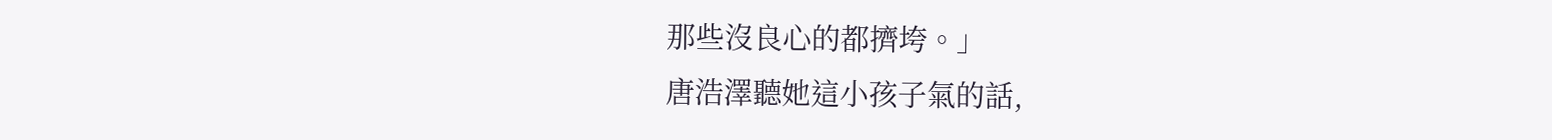那些沒良心的都擠垮。」
唐浩澤聽她這小孩子氣的話,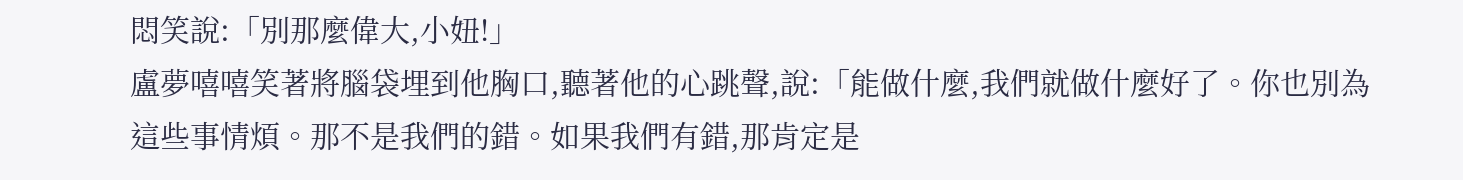悶笑說:「別那麼偉大,小妞!」
盧夢嘻嘻笑著將腦袋埋到他胸口,聽著他的心跳聲,說:「能做什麼,我們就做什麼好了。你也別為這些事情煩。那不是我們的錯。如果我們有錯,那肯定是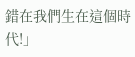錯在我們生在這個時代!」